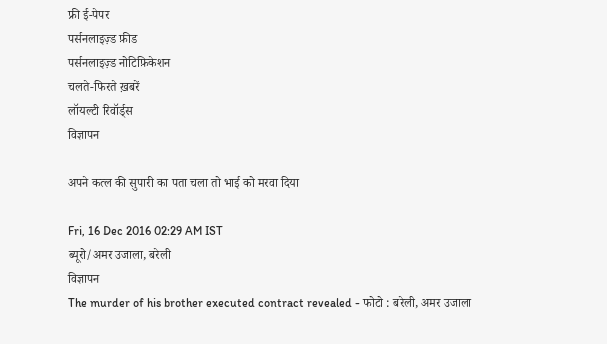फ्री ई-पेपर
पर्सनलाइज़्ड फ़ीड
पर्सनलाइज़्ड नोटिफ़िकेशन
चलते-फिरते ख़बरें
लॉयल्टी रिवॉर्ड्स
विज्ञापन

अपने कत्ल की सुपारी का पता चला तो भाई को मरवा दिया

Fri, 16 Dec 2016 02:29 AM IST
ब्यूरो/अमर उजाला, बरेली
विज्ञापन
The murder of his brother executed contract revealed - फोटो : बरेली, अमर उजाला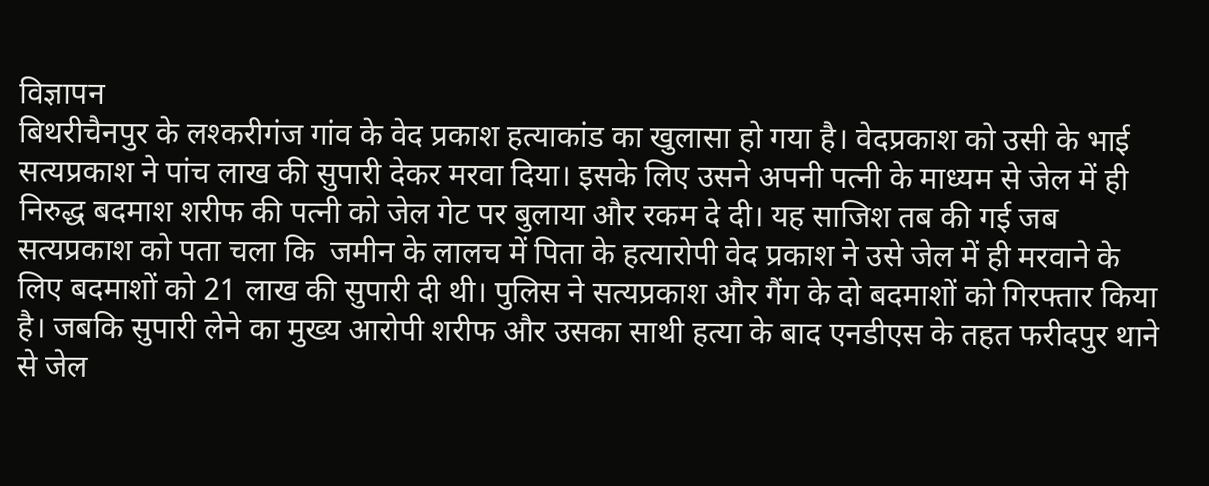विज्ञापन
बिथरीचैनपुर के लश्करीगंज गांव के वेद प्रकाश हत्याकांड का खुलासा हो गया है। वेदप्रकाश को उसी के भाई सत्यप्रकाश ने पांच लाख की सुपारी देकर मरवा दिया। इसके लिए उसने अपनी पत्नी के माध्यम से जेल में ही निरुद्ध बदमाश शरीफ की पत्नी को जेल गेट पर बुलाया और रकम दे दी। यह साजिश तब की गई जब सत्यप्रकाश को पता चला कि  जमीन के लालच में पिता के हत्यारोपी वेद प्रकाश ने उसे जेल में ही मरवाने के लिए बदमाशों को 21 लाख की सुपारी दी थी। पुलिस ने सत्यप्रकाश और गैंग के दो बदमाशों को गिरफ्तार किया है। जबकि सुपारी लेने का मुख्य आरोपी शरीफ और उसका साथी हत्या के बाद एनडीएस के तहत फरीदपुर थाने से जेल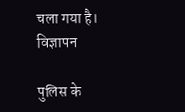चला गया है।
विज्ञापन

पुलिस के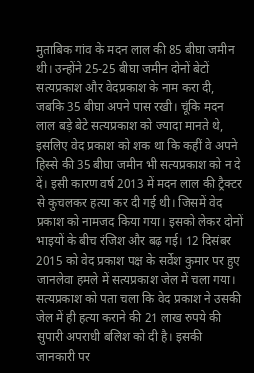मुताबिक गांव के मदन लाल की 85 बीघा जमीन थी। उन्होंने 25-25 बीघा जमीन दोनों बेटों सत्यप्रकाश और वेदप्रकाश के नाम करा दी, जबकि 35 बीघा अपने पास रखी। चूंकि मदन लाल बड़े बेटे सत्यप्रकाश को ज्यादा मानते थे, इसलिए वेद प्रकाश को शक था कि कहीं वे अपने हिस्से की 35 बीघा जमीन भी सत्यप्रकाश को न दे दें। इसी कारण वर्ष 2013 में मदन लाल की ट्रैक्टर से कुचलकर हत्या कर दी गई थी। जिसमें वेद प्रकाश को नामजद किया गया। इसको लेकर दोनों भाइयों के बीच रंजिश और बढ़ गई। 12 दिसंबर 2015 को वेद प्रकाश पक्ष के सर्वेश कुमार पर हुए जानलेवा हमले में सत्यप्रकाश जेल में चला गया। सत्यप्रकाश को पता चला कि वेद प्रकाश ने उसकी जेल में ही हत्या कराने की 21 लाख रुपये की सुपारी अपराधी बलिश को दी है। इसकी जानकारी पर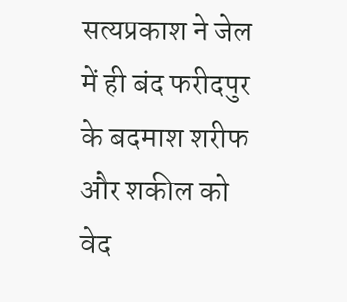सत्यप्रकाश ने जेल में ही बंद फरीदपुर के बदमाश शरीफ और शकील को वेद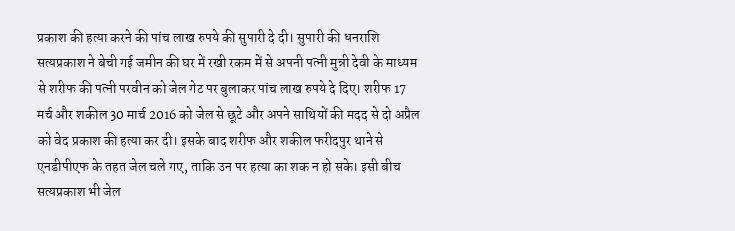प्रकाश की हत्या करने की पांच लाख रुपये की सुपारी दे दी। सुपारी की धनराशि सत्यप्रकाश ने बेची गई जमीन की घर में रखी रकम में से अपनी पत्नी मुन्नी देवी के माध्यम से शरीफ की पत्नी परवीन को जेल गेट पर बुलाकर पांच लाख रुपये दे दिए। शरीफ 17 मर्च और शकील 30 मार्च 2016 को जेल से छूटे और अपने साथियों की मदद से दो अप्रैल को वेद प्रकाश की हत्या कर दी। इसके बाद शरीफ और शकील फरीदपुर थाने से एनडीपीएफ के तहत जेल चले गए, ताकि उन पर हत्या का शक न हो सके। इसी बीच सत्यप्रकाश भी जेल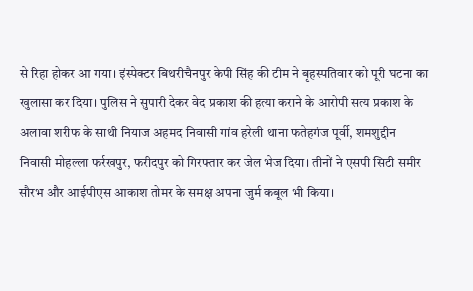से रिहा होकर आ गया। इंस्पेक्टर बिथरीचैनपुर केपी सिंह की टीम ने बृहस्पतिवार को पूरी घटना का खुलासा कर दिया। पुलिस ने सुपारी देकर वेद प्रकाश की हत्या कराने के आरोपी सत्य प्रकाश के अलावा शरीफ के साथी नियाज अहमद निवासी गांव हरेली थाना फतेहगंज पूर्वी, शमशुद्दीन निवासी मोहल्ला फर्रखपुर, फरीदपुर को गिरफ्तार कर जेल भेज दिया। तीनों ने एसपी सिटी समीर सौरभ और आईपीएस आकाश तोमर के समक्ष अपना जुर्म कबूल भी किया।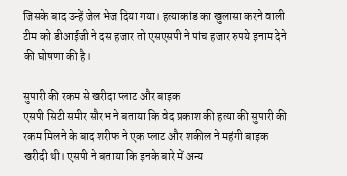जिसके बाद उन्हें जेल भेज दिया गया। हत्याकांड का खुलासा करने वाली टीम को डीआईजी ने दस हजार तो एसएसपी ने पांच हजार रुपये इनाम देने की घोषणा की है।

सुपारी की रकम से खरीदा प्लाट और बाइक
एसपी सिटी समीर सौरभ ने बताया कि वेद प्रकाश की हत्या की सुपारी की रकम मिलने के बाद शरीफ ने एक प्लाट और शकील ने महंगी बाइक खरीदी थी। एसपी ने बताया कि इनके बारे में अन्य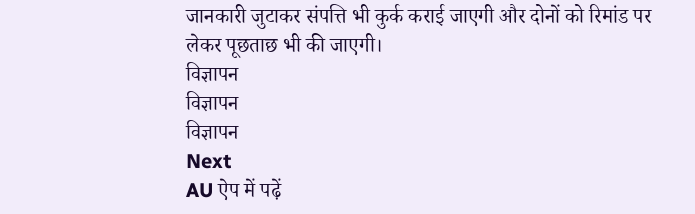जानकारी जुटाकर संपत्ति भी कुर्क कराई जाएगी और दोनों को रिमांड पर लेकर पूछताछ भी की जाएगी।
विज्ञापन
विज्ञापन
विज्ञापन
Next
AU ऐप में पढ़ें